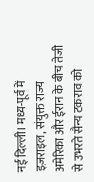नई दिल्ली। मध्य-पूर्व में इज़राइल, संयुक्त राज्य अमेरिका और ईरान के बीच तेजी से उभरते सैन्य टकराव को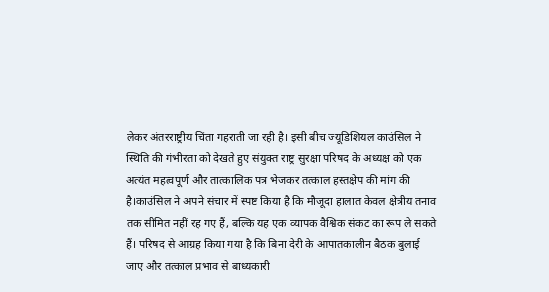लेकर अंतरराष्ट्रीय चिंता गहराती जा रही है। इसी बीच ज्यूडिशियल काउंसिल ने स्थिति की गंभीरता को देखते हुए संयुक्त राष्ट्र सुरक्षा परिषद के अध्यक्ष को एक अत्यंत महत्वपूर्ण और तात्कालिक पत्र भेजकर तत्काल हस्तक्षेप की मांग की है।काउंसिल ने अपने संचार में स्पष्ट किया है कि मौजूदा हालात केवल क्षेत्रीय तनाव तक सीमित नहीं रह गए हैं, बल्कि यह एक व्यापक वैश्विक संकट का रूप ले सकते हैं। परिषद से आग्रह किया गया है कि बिना देरी के आपातकालीन बैठक बुलाई जाए और तत्काल प्रभाव से बाध्यकारी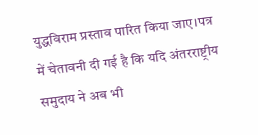युद्धविराम प्रस्ताव पारित किया जाए।पत्र में चेतावनी दी गई है कि यदि अंतरराष्ट्रीय समुदाय ने अब भी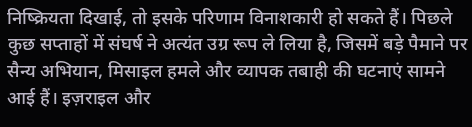निष्क्रियता दिखाई, तो इसके परिणाम विनाशकारी हो सकते हैं। पिछले कुछ सप्ताहों में संघर्ष ने अत्यंत उग्र रूप ले लिया है, जिसमें बड़े पैमाने पर सैन्य अभियान, मिसाइल हमले और व्यापक तबाही की घटनाएं सामने आई हैं। इज़राइल और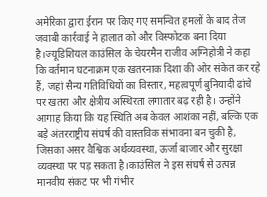अमेरिका द्वारा ईरान पर किए गए समन्वित हमलों के बाद तेज जवाबी कार्रवाई ने हालात को और विस्फोटक बना दिया है।ज्यूडिशियल काउंसिल के चेयरमैन राजीव अग्निहोत्री ने कहा कि वर्तमान घटनाक्रम एक खतरनाक दिशा की ओर संकेत कर रहे हैं, जहां सैन्य गतिविधियों का विस्तार, महत्वपूर्ण बुनियादी ढांचे पर खतरा और क्षेत्रीय अस्थिरता लगातार बढ़ रही है। उन्होंने आगाह किया कि यह स्थिति अब केवल आशंका नहीं, बल्कि एक बड़े अंतरराष्ट्रीय संघर्ष की वास्तविक संभावना बन चुकी है, जिसका असर वैश्विक अर्थव्यवस्था, ऊर्जा बाजार और सुरक्षा व्यवस्था पर पड़ सकता है।काउंसिल ने इस संघर्ष से उत्पन्न मानवीय संकट पर भी गंभीर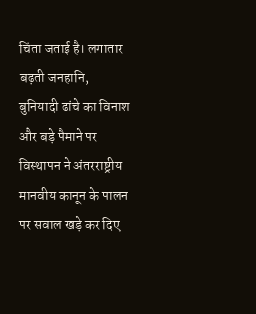चिंता जताई है। लगातार बढ़ती जनहानि, बुनियादी ढांचे का विनाश और बड़े पैमाने पर विस्थापन ने अंतरराष्ट्रीय मानवीय कानून के पालन पर सवाल खड़े कर दिए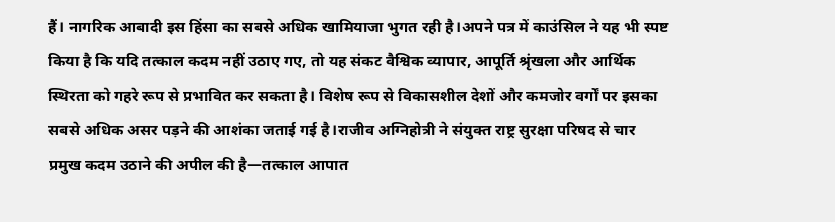हैं। नागरिक आबादी इस हिंसा का सबसे अधिक खामियाजा भुगत रही है।अपने पत्र में काउंसिल ने यह भी स्पष्ट किया है कि यदि तत्काल कदम नहीं उठाए गए, तो यह संकट वैश्विक व्यापार, आपूर्ति श्रृंखला और आर्थिक स्थिरता को गहरे रूप से प्रभावित कर सकता है। विशेष रूप से विकासशील देशों और कमजोर वर्गों पर इसका सबसे अधिक असर पड़ने की आशंका जताई गई है।राजीव अग्निहोत्री ने संयुक्त राष्ट्र सुरक्षा परिषद से चार प्रमुख कदम उठाने की अपील की है—तत्काल आपात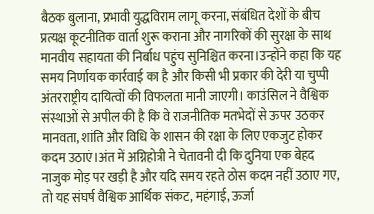बैठक बुलाना, प्रभावी युद्धविराम लागू करना, संबंधित देशों के बीच प्रत्यक्ष कूटनीतिक वार्ता शुरू कराना और नागरिकों की सुरक्षा के साथ मानवीय सहायता की निर्बाध पहुंच सुनिश्चित करना।उन्होंने कहा कि यह समय निर्णायक कार्रवाई का है और किसी भी प्रकार की देरी या चुप्पी अंतरराष्ट्रीय दायित्वों की विफलता मानी जाएगी। काउंसिल ने वैश्विक संस्थाओं से अपील की है कि वे राजनीतिक मतभेदों से ऊपर उठकर मानवता, शांति और विधि के शासन की रक्षा के लिए एकजुट होकर कदम उठाएं।अंत में अग्निहोत्री ने चेतावनी दी कि दुनिया एक बेहद नाजुक मोड़ पर खड़ी है और यदि समय रहते ठोस कदम नहीं उठाए गए, तो यह संघर्ष वैश्विक आर्थिक संकट, महंगाई, ऊर्जा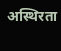अस्थिरता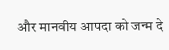और मानवीय आपदा को जन्म दे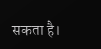सकता है।